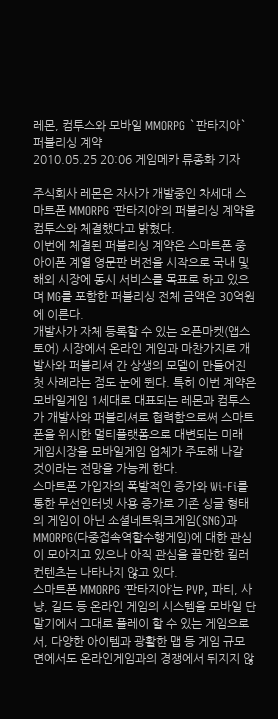레몬, 컴투스와 모바일 MMORPG `판타지아` 퍼블리싱 계약
2010.05.25 20:06 게임메카 류종화 기자

주식회사 레몬은 자사가 개발중인 차세대 스마트폰 MMORPG ‘판타지아’의 퍼블리싱 계약을 컴투스와 체결했다고 밝혔다.
이번에 체결된 퍼블리싱 계약은 스마트폰 중 아이폰 계열 영문판 버전을 시작으로 국내 및 해외 시장에 동시 서비스를 목표로 하고 있으며 MG를 포함한 퍼블리싱 전체 금액은 30억원에 이른다.
개발사가 자체 등록할 수 있는 오픈마켓(앱스토어) 시장에서 온라인 게임과 마찬가지로 개발사와 퍼블리셔 간 상생의 모델이 만들어진 첫 사례라는 점도 눈에 뛴다. 특히 이번 계약은 모바일게임 1세대로 대표되는 레몬과 컴투스가 개발사와 퍼블리셔로 협력함으로써 스마트폰을 위시한 멀티플랫폼으로 대변되는 미래 게임시장을 모바일게임 업체가 주도해 나갈 것이라는 전망을 가능케 한다.
스마트폰 가입자의 폭발적인 증가와 Wi-Fi를 통한 무선인터넷 사용 증가로 기존 싱글 형태의 게임이 아닌 소셜네트워크게임(SNG)과 MMORPG(다중접속역할수행게임)에 대한 관심이 모아지고 있으나 아직 관심을 끌만한 킬러 컨텐츠는 나타나지 않고 있다.
스마트폰 MMORPG ‘판타지아’는 PVP, 파티, 사냥, 길드 등 온라인 게임의 시스템을 모바일 단말기에서 그대로 플레이 할 수 있는 게임으로서, 다양한 아이템과 광활한 맵 등 게임 규모 면에서도 온라인게임과의 경쟁에서 뒤지지 않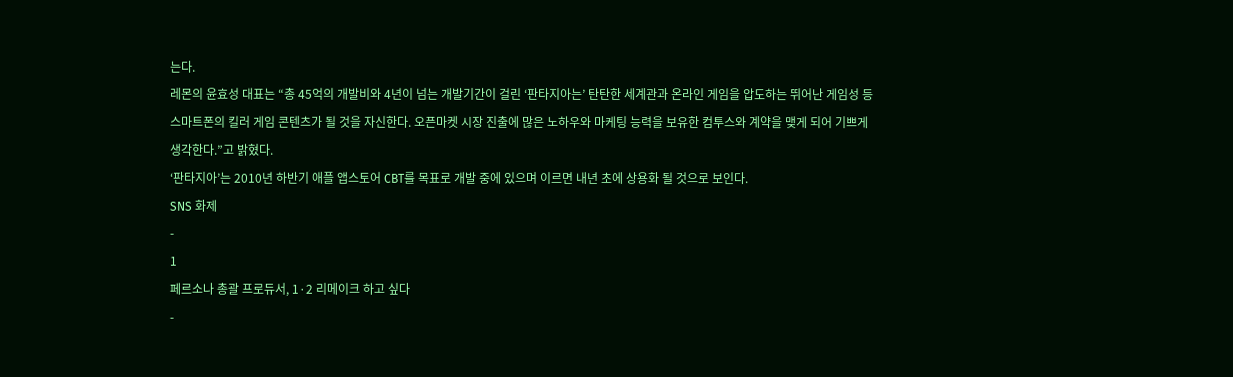는다.
레몬의 윤효성 대표는 “총 45억의 개발비와 4년이 넘는 개발기간이 걸린 ‘판타지아는’ 탄탄한 세계관과 온라인 게임을 압도하는 뛰어난 게임성 등 스마트폰의 킬러 게임 콘텐츠가 될 것을 자신한다. 오픈마켓 시장 진출에 많은 노하우와 마케팅 능력을 보유한 컴투스와 계약을 맺게 되어 기쁘게 생각한다.”고 밝혔다.
‘판타지아’는 2010년 하반기 애플 앱스토어 CBT를 목표로 개발 중에 있으며 이르면 내년 초에 상용화 될 것으로 보인다.
SNS 화제
-
1
페르소나 총괄 프로듀서, 1·2 리메이크 하고 싶다
-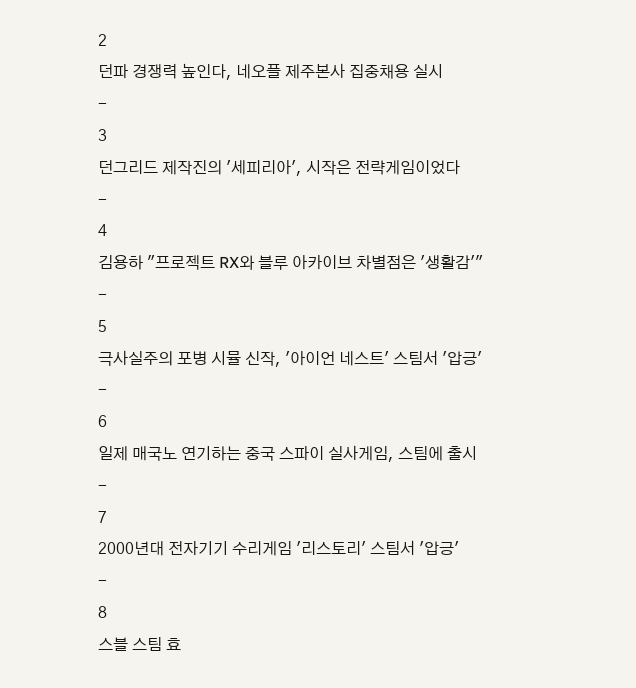2
던파 경쟁력 높인다, 네오플 제주본사 집중채용 실시
-
3
던그리드 제작진의 '세피리아', 시작은 전략게임이었다
-
4
김용하 "프로젝트 RX와 블루 아카이브 차별점은 '생활감'"
-
5
극사실주의 포병 시뮬 신작, '아이언 네스트' 스팀서 '압긍'
-
6
일제 매국노 연기하는 중국 스파이 실사게임, 스팀에 출시
-
7
2000년대 전자기기 수리게임 '리스토리' 스팀서 '압긍'
-
8
스블 스팀 효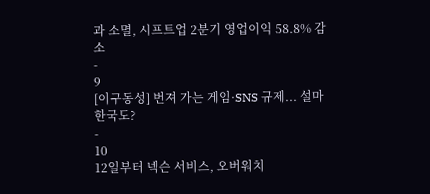과 소멸, 시프트업 2분기 영업이익 58.8% 감소
-
9
[이구동성] 번져 가는 게임·SNS 규제... 설마 한국도?
-
10
12일부터 넥슨 서비스, 오버워치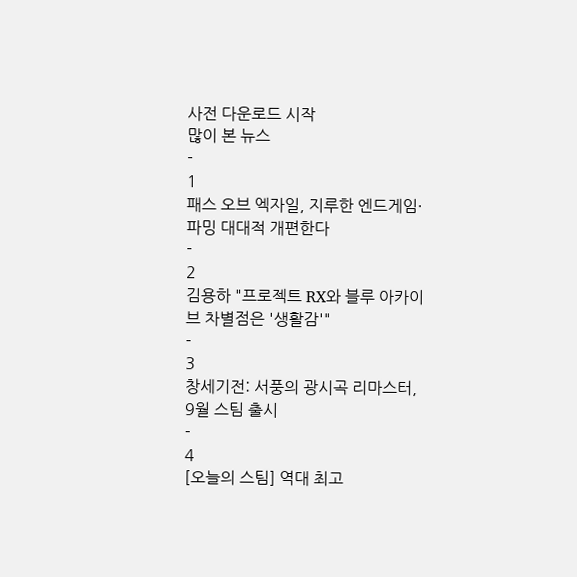사전 다운로드 시작
많이 본 뉴스
-
1
패스 오브 엑자일, 지루한 엔드게임·파밍 대대적 개편한다
-
2
김용하 "프로젝트 RX와 블루 아카이브 차별점은 '생활감'"
-
3
창세기전: 서풍의 광시곡 리마스터, 9월 스팀 출시
-
4
[오늘의 스팀] 역대 최고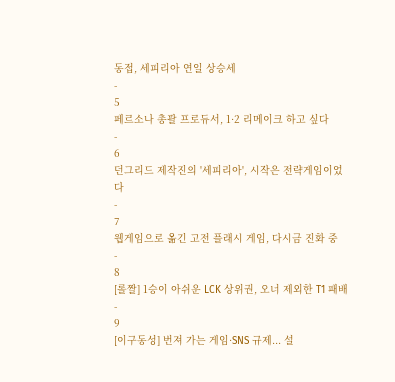동접, 세피리아 연일 상승세
-
5
페르소나 총괄 프로듀서, 1·2 리메이크 하고 싶다
-
6
던그리드 제작진의 '세피리아', 시작은 전략게임이었다
-
7
웹게임으로 옮긴 고전 플래시 게임, 다시금 진화 중
-
8
[롤짤] 1승이 아쉬운 LCK 상위권, 오너 제외한 T1 패배
-
9
[이구동성] 번져 가는 게임·SNS 규제... 설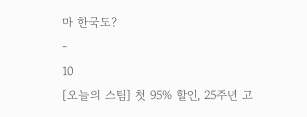마 한국도?
-
10
[오늘의 스팀] 첫 95% 할인, 25주년 고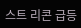스트 리콘 급등